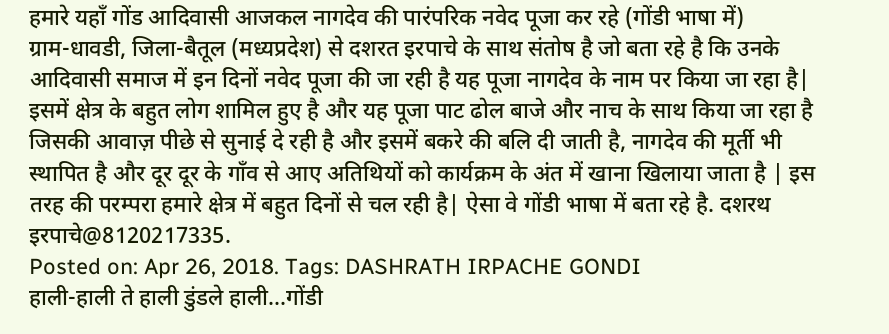हमारे यहाँ गोंड आदिवासी आजकल नागदेव की पारंपरिक नवेद पूजा कर रहे (गोंडी भाषा में)
ग्राम-धावडी, जिला-बैतूल (मध्यप्रदेश) से दशरत इरपाचे के साथ संतोष है जो बता रहे है कि उनके आदिवासी समाज में इन दिनों नवेद पूजा की जा रही है यह पूजा नागदेव के नाम पर किया जा रहा है| इसमें क्षेत्र के बहुत लोग शामिल हुए है और यह पूजा पाट ढोल बाजे और नाच के साथ किया जा रहा है जिसकी आवाज़ पीछे से सुनाई दे रही है और इसमें बकरे की बलि दी जाती है, नागदेव की मूर्ती भी स्थापित है और दूर दूर के गाँव से आए अतिथियों को कार्यक्रम के अंत में खाना खिलाया जाता है | इस तरह की परम्परा हमारे क्षेत्र में बहुत दिनों से चल रही है| ऐसा वे गोंडी भाषा में बता रहे है. दशरथ इरपाचे@8120217335.
Posted on: Apr 26, 2018. Tags: DASHRATH IRPACHE GONDI
हाली-हाली ते हाली डुंडले हाली...गोंडी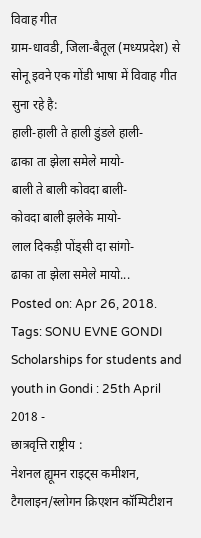विवाह गीत
ग्राम-धावडी, जिला-बैतूल (मध्यप्रदेश) से सोनू इवने एक गोंडी भाषा में विवाह गीत सुना रहे है:
हाली-हाली ते हाली डुंडले हाली-
ढाका ता झेला समेले मायो-
बाली ते बाली कोवदा बाली-
कोवदा बाली झलेके मायो-
लाल दिकड़ी पोंड्सी दा सांगो-
ढाका ता झेला समेले मायो...
Posted on: Apr 26, 2018. Tags: SONU EVNE GONDI
Scholarships for students and youth in Gondi : 25th April 2018 -
छात्रवृत्ति राष्ट्रीय :
नेशनल ह्यूमन राइट्स कमीशन, टैगलाइन/स्लोगन क्रिएशन कॉम्पिटीशन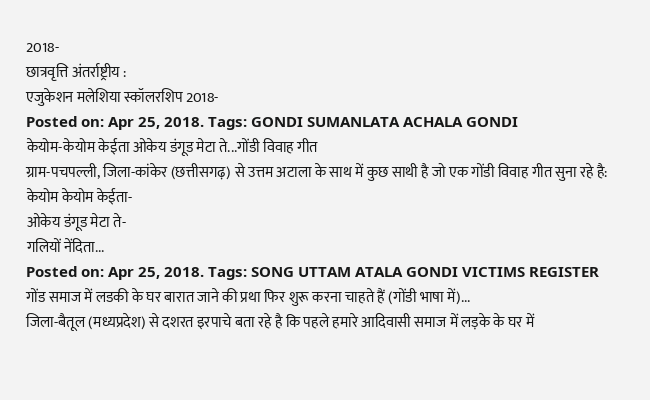2018-
छात्रवृत्ति अंतर्राष्ट्रीय :
एजुकेशन मलेशिया स्कॉलरशिप 2018-
Posted on: Apr 25, 2018. Tags: GONDI SUMANLATA ACHALA GONDI
केयोम-केयोम केईता ओकेय डंगूड मेटा ते...गोंडी विवाह गीत
ग्राम-पचपल्ली, जिला-कांकेर (छत्तीसगढ़) से उत्तम अटाला के साथ में कुछ साथी है जो एक गोंडी विवाह गीत सुना रहे है:
केयोम केयोम केईता-
ओकेय डंगूड मेटा ते-
गलियों नेंदिता...
Posted on: Apr 25, 2018. Tags: SONG UTTAM ATALA GONDI VICTIMS REGISTER
गोंड समाज में लडकी के घर बारात जाने की प्रथा फिर शुरू करना चाहते हैं (गोंडी भाषा में)...
जिला-बैतूल (मध्यप्रदेश) से दशरत इरपाचे बता रहे है कि पहले हमारे आदिवासी समाज में लड़के के घर में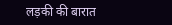लड़की की बारात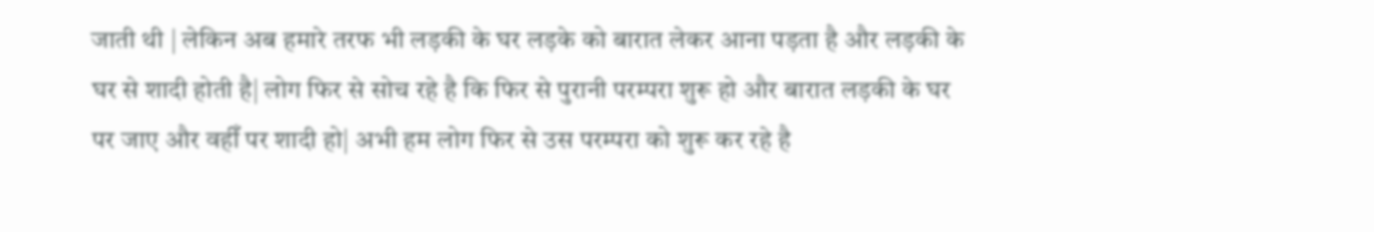जाती थी | लेकिन अब हमारे तरफ भी लड़की के घर लड़के को बारात लेकर आना पड़ता है और लड़की के घर से शादी होती है| लोग फिर से सोच रहे है कि फिर से पुरानी परम्परा शुरू हो और बारात लड़की के घर पर जाए और वहीँ पर शादी हो| अभी हम लोग फिर से उस परम्परा को शुरू कर रहे है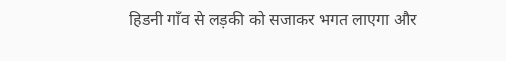हिडनी गाँव से लड़की को सजाकर भगत लाएगा और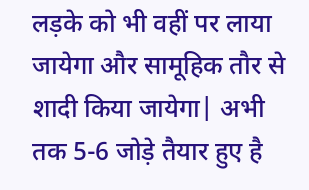लड़के को भी वहीं पर लाया जायेगा और सामूहिक तौर से शादी किया जायेगा| अभी तक 5-6 जोड़े तैयार हुए है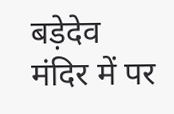बड़ेदेव मंदिर में पर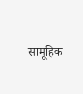सामूहिक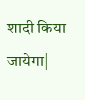शादी किया जायेगा|